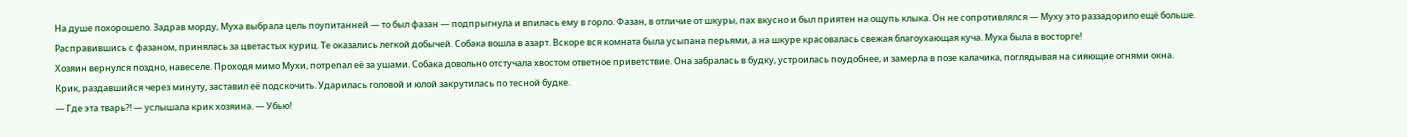На душе похорошело. Задрав морду, Муха выбрала цель поупитанней — то был фазан — подпрыгнула и впилась ему в горло. Фазан, в отличие от шкуры, пах вкусно и был приятен на ощупь клыка. Он не сопротивлялся — Муху это раззадорило ещё больше. Расправившись с фазаном, принялась за цветастых куриц. Те оказались легкой добычей. Собака вошла в азарт. Вскоре вся комната была усыпана перьями, а на шкуре красовалась свежая благоухающая куча. Муха была в восторге!
Хозяин вернулся поздно, навеселе. Проходя мимо Мухи, потрепал её за ушами. Собака довольно отстучала хвостом ответное приветствие. Она забралась в будку, устроилась поудобнее, и замерла в позе калачика, поглядывая на сияющие огнями окна.
Крик, раздавшийся через минуту, заставил её подскочить. Ударилась головой и юлой закрутилась по тесной будке.
— Где эта тварь?! — услышала крик хозяина. — Убью!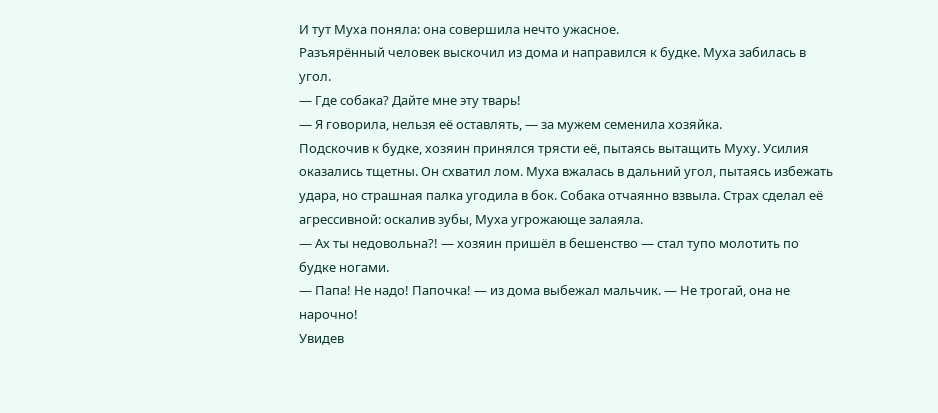И тут Муха поняла: она совершила нечто ужасное.
Разъярённый человек выскочил из дома и направился к будке. Муха забилась в угол.
— Где собака? Дайте мне эту тварь!
— Я говорила, нельзя её оставлять, — за мужем семенила хозяйка.
Подскочив к будке, хозяин принялся трясти её, пытаясь вытащить Муху. Усилия оказались тщетны. Он схватил лом. Муха вжалась в дальний угол, пытаясь избежать удара, но страшная палка угодила в бок. Собака отчаянно взвыла. Страх сделал её агрессивной: оскалив зубы, Муха угрожающе залаяла.
— Ах ты недовольна?! — хозяин пришёл в бешенство — стал тупо молотить по будке ногами.
— Папа! Не надо! Папочка! — из дома выбежал мальчик. — Не трогай, она не нарочно!
Увидев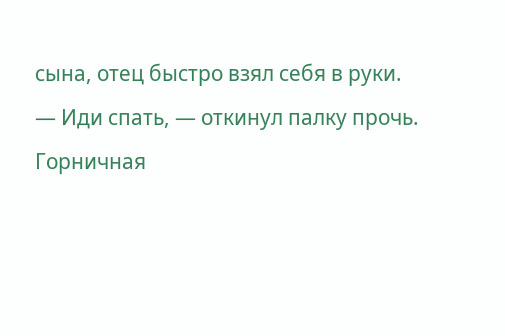сына, отец быстро взял себя в руки.
— Иди спать, — откинул палку прочь.
Горничная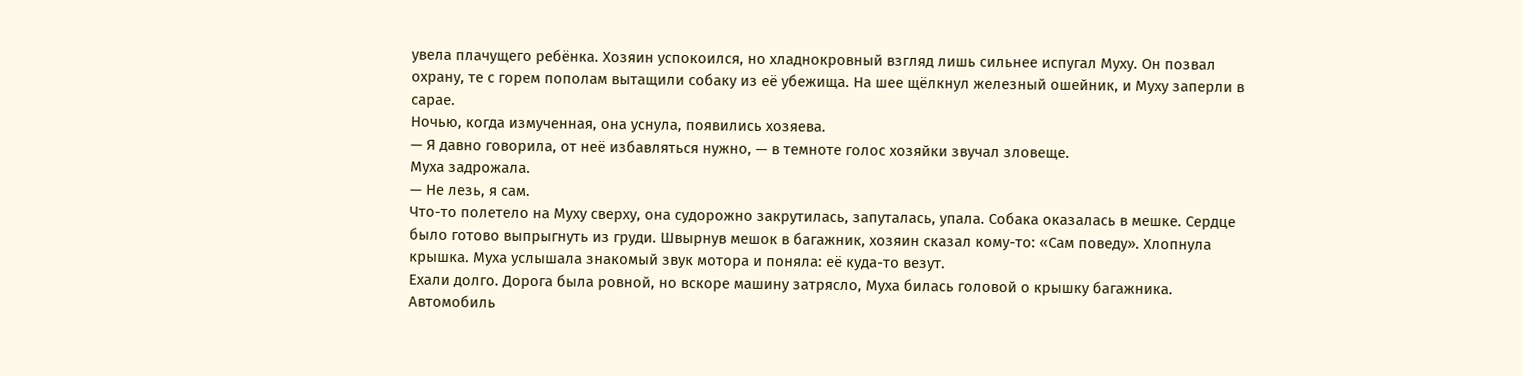увела плачущего ребёнка. Хозяин успокоился, но хладнокровный взгляд лишь сильнее испугал Муху. Он позвал охрану, те с горем пополам вытащили собаку из её убежища. На шее щёлкнул железный ошейник, и Муху заперли в сарае.
Ночью, когда измученная, она уснула, появились хозяева.
— Я давно говорила, от неё избавляться нужно, — в темноте голос хозяйки звучал зловеще.
Муха задрожала.
— Не лезь, я сам.
Что-то полетело на Муху сверху, она судорожно закрутилась, запуталась, упала. Собака оказалась в мешке. Сердце было готово выпрыгнуть из груди. Швырнув мешок в багажник, хозяин сказал кому-то: «Сам поведу». Хлопнула крышка. Муха услышала знакомый звук мотора и поняла: её куда-то везут.
Ехали долго. Дорога была ровной, но вскоре машину затрясло, Муха билась головой о крышку багажника.
Автомобиль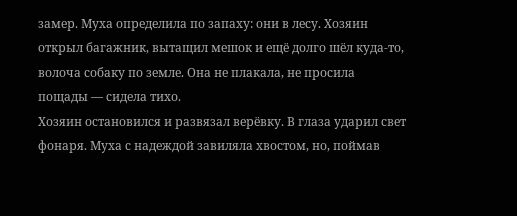замер. Муха определила по запаху: они в лесу. Хозяин открыл багажник, вытащил мешок и ещё долго шёл куда-то, волоча собаку по земле. Она не плакала, не просила пощады — сидела тихо.
Хозяин остановился и развязал верёвку. В глаза ударил свет фонаря. Муха с надеждой завиляла хвостом, но, поймав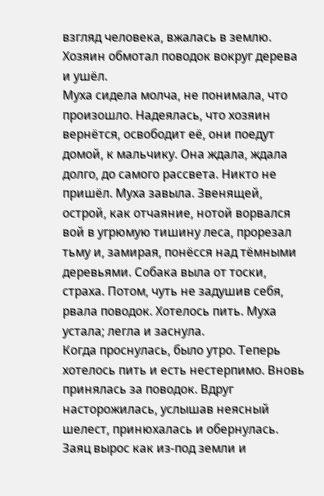взгляд человека, вжалась в землю. Хозяин обмотал поводок вокруг дерева и ушёл.
Муха сидела молча, не понимала, что произошло. Надеялась, что хозяин вернётся, освободит её, они поедут домой, к мальчику. Она ждала, ждала долго, до самого рассвета. Никто не пришёл. Муха завыла. Звенящей, острой, как отчаяние, нотой ворвался вой в угрюмую тишину леса, прорезал тьму и, замирая, понёсся над тёмными деревьями. Собака выла от тоски, страха. Потом, чуть не задушив себя, рвала поводок. Хотелось пить. Муха устала; легла и заснула.
Когда проснулась, было утро. Теперь хотелось пить и есть нестерпимо. Вновь принялась за поводок. Вдруг насторожилась, услышав неясный шелест, принюхалась и обернулась. Заяц вырос как из-под земли и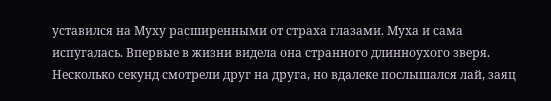уставился на Муху расширенными от страха глазами. Муха и сама испугалась. Впервые в жизни видела она странного длинноухого зверя. Несколько секунд смотрели друг на друга, но вдалеке послышался лай, заяц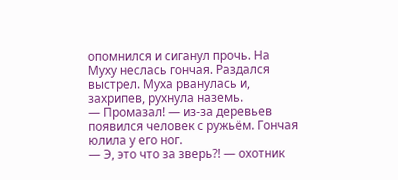опомнился и сиганул прочь. На Муху неслась гончая. Раздался выстрел. Муха рванулась и, захрипев, рухнула наземь.
— Промазал! — из-за деревьев появился человек с ружьём. Гончая юлила у его ног.
— Э, это что за зверь?! — охотник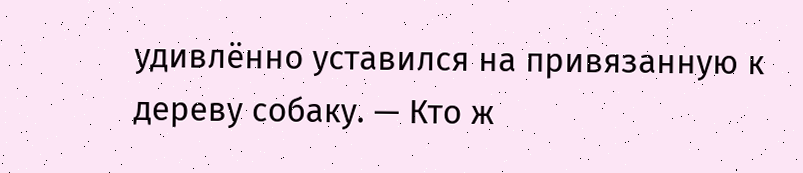удивлённо уставился на привязанную к дереву собаку. — Кто ж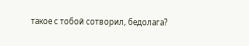такое с тобой сотворил, бедолага?